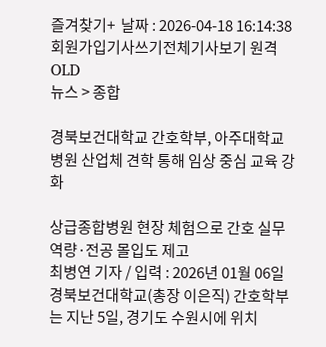즐겨찾기+  날짜 : 2026-04-18 16:14:38 회원가입기사쓰기전체기사보기 원격OLD
뉴스 > 종합

경북보건대학교 간호학부, 아주대학교병원 산업체 견학 통해 임상 중심 교육 강화

상급종합병원 현장 체험으로 간호 실무역량·전공 몰입도 제고
최병연 기자 / 입력 : 2026년 01월 06일
경북보건대학교(총장 이은직) 간호학부는 지난 5일, 경기도 수원시에 위치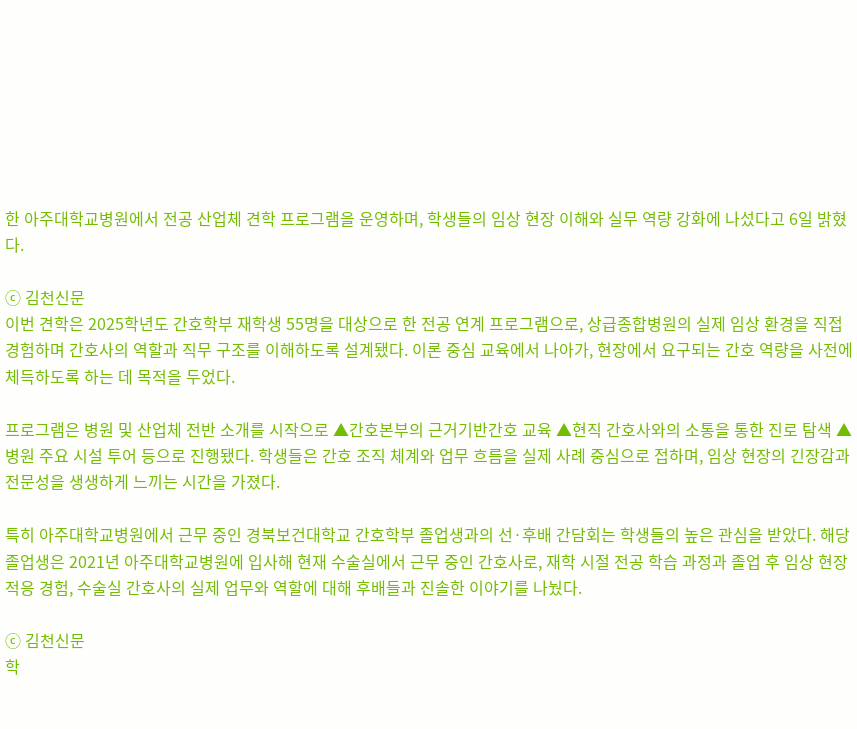한 아주대학교병원에서 전공 산업체 견학 프로그램을 운영하며, 학생들의 임상 현장 이해와 실무 역량 강화에 나섰다고 6일 밝혔다.

ⓒ 김천신문
이번 견학은 2025학년도 간호학부 재학생 55명을 대상으로 한 전공 연계 프로그램으로, 상급종합병원의 실제 임상 환경을 직접 경험하며 간호사의 역할과 직무 구조를 이해하도록 설계됐다. 이론 중심 교육에서 나아가, 현장에서 요구되는 간호 역량을 사전에 체득하도록 하는 데 목적을 두었다.

프로그램은 병원 및 산업체 전반 소개를 시작으로 ▲간호본부의 근거기반간호 교육 ▲현직 간호사와의 소통을 통한 진로 탐색 ▲병원 주요 시설 투어 등으로 진행됐다. 학생들은 간호 조직 체계와 업무 흐름을 실제 사례 중심으로 접하며, 임상 현장의 긴장감과 전문성을 생생하게 느끼는 시간을 가졌다.

특히 아주대학교병원에서 근무 중인 경북보건대학교 간호학부 졸업생과의 선·후배 간담회는 학생들의 높은 관심을 받았다. 해당 졸업생은 2021년 아주대학교병원에 입사해 현재 수술실에서 근무 중인 간호사로, 재학 시절 전공 학습 과정과 졸업 후 임상 현장 적응 경험, 수술실 간호사의 실제 업무와 역할에 대해 후배들과 진솔한 이야기를 나눴다.

ⓒ 김천신문
학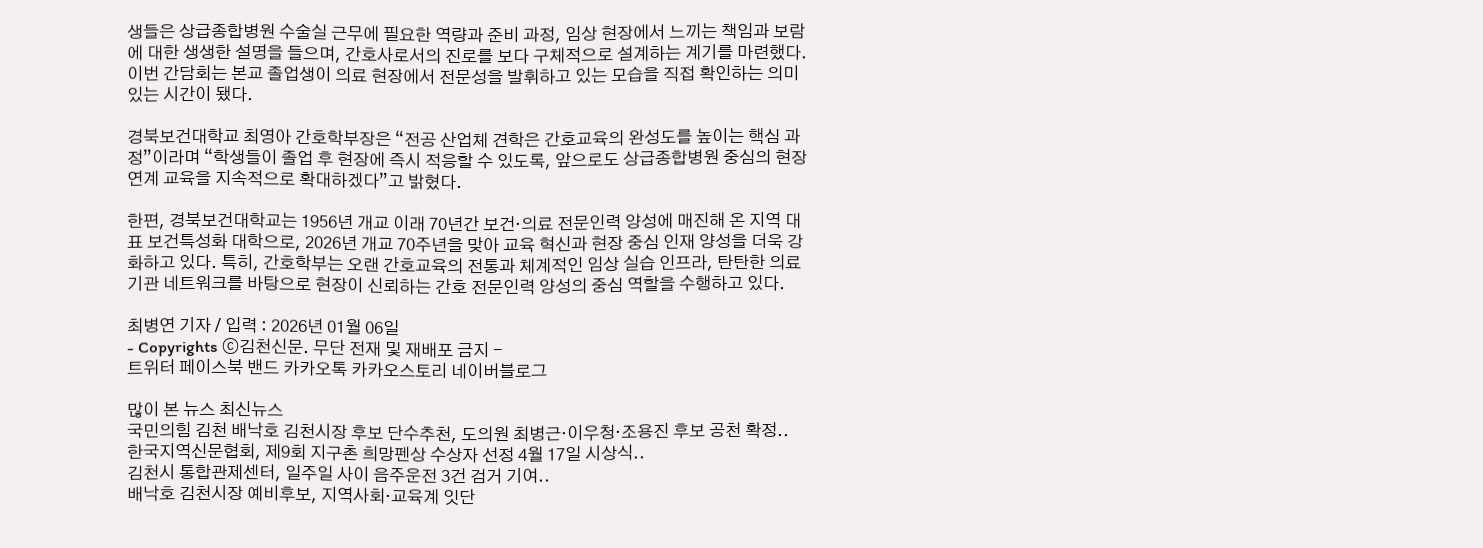생들은 상급종합병원 수술실 근무에 필요한 역량과 준비 과정, 임상 현장에서 느끼는 책임과 보람에 대한 생생한 설명을 들으며, 간호사로서의 진로를 보다 구체적으로 설계하는 계기를 마련했다. 이번 간담회는 본교 졸업생이 의료 현장에서 전문성을 발휘하고 있는 모습을 직접 확인하는 의미 있는 시간이 됐다.

경북보건대학교 최영아 간호학부장은 “전공 산업체 견학은 간호교육의 완성도를 높이는 핵심 과정”이라며 “학생들이 졸업 후 현장에 즉시 적응할 수 있도록, 앞으로도 상급종합병원 중심의 현장 연계 교육을 지속적으로 확대하겠다”고 밝혔다.

한편, 경북보건대학교는 1956년 개교 이래 70년간 보건·의료 전문인력 양성에 매진해 온 지역 대표 보건특성화 대학으로, 2026년 개교 70주년을 맞아 교육 혁신과 현장 중심 인재 양성을 더욱 강화하고 있다. 특히, 간호학부는 오랜 간호교육의 전통과 체계적인 임상 실습 인프라, 탄탄한 의료기관 네트워크를 바탕으로 현장이 신뢰하는 간호 전문인력 양성의 중심 역할을 수행하고 있다.

최병연 기자 / 입력 : 2026년 01월 06일
- Copyrights ⓒ김천신문. 무단 전재 및 재배포 금지 -
트위터 페이스북 밴드 카카오톡 카카오스토리 네이버블로그

많이 본 뉴스 최신뉴스
국민의힘 김천 배낙호 김천시장 후보 단수추천, 도의원 최병근·이우청·조용진 후보 공천 확정..
한국지역신문협회, 제9회 지구촌 희망펜상 수상자 선정 4월 17일 시상식..
김천시 통합관제센터, 일주일 사이 음주운전 3건 검거 기여..
배낙호 김천시장 예비후보, 지역사회·교육계 잇단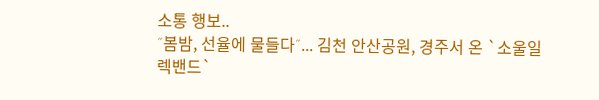소통 행보..
˝봄밤, 선율에 물들다˝... 김천 안산공원, 경주서 온 `소울일렉밴드`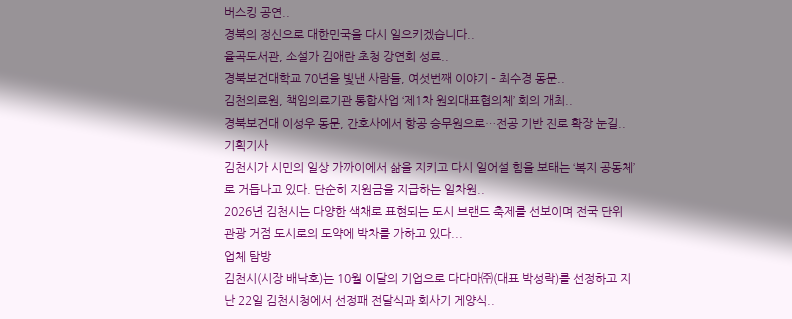버스킹 공연..
경북의 정신으로 대한민국을 다시 일으키겠습니다..
율곡도서관, 소설가 김애란 초청 강연회 성료..
경북보건대학교 70년을 빛낸 사람들, 여섯번째 이야기 – 최수경 동문..
김천의료원, 책임의료기관 통합사업 ‘제1차 원외대표협의체’ 회의 개최..
경북보건대 이성우 동문, 간호사에서 항공 승무원으로…전공 기반 진로 확장 눈길..
기획기사
김천시가 시민의 일상 가까이에서 삶을 지키고 다시 일어설 힘을 보태는 ‘복지 공동체’로 거듭나고 있다. 단순히 지원금을 지급하는 일차원..
2026년 김천시는 다양한 색채로 표현되는 도시 브랜드 축제를 선보이며 전국 단위 관광 거점 도시로의 도약에 박차를 가하고 있다...
업체 탐방
김천시(시장 배낙호)는 10월 이달의 기업으로 다다마㈜(대표 박성락)를 선정하고 지난 22일 김천시청에서 선정패 전달식과 회사기 게양식..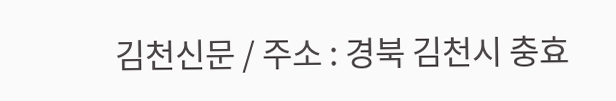김천신문 / 주소 : 경북 김천시 충효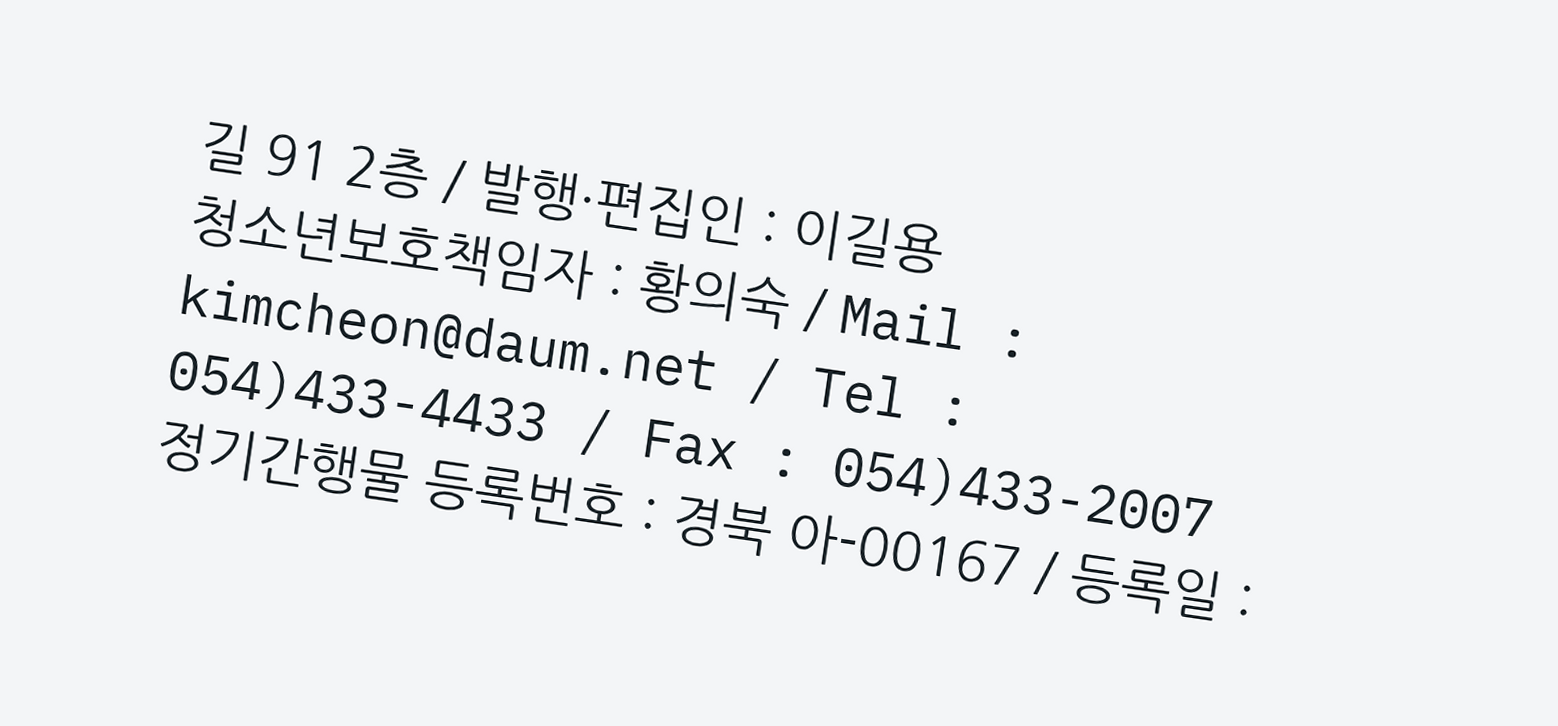길 91 2층 / 발행·편집인 : 이길용
청소년보호책임자 : 황의숙 / Mail : kimcheon@daum.net / Tel : 054)433-4433 / Fax : 054)433-2007
정기간행물 등록번호 : 경북 아-00167 / 등록일 :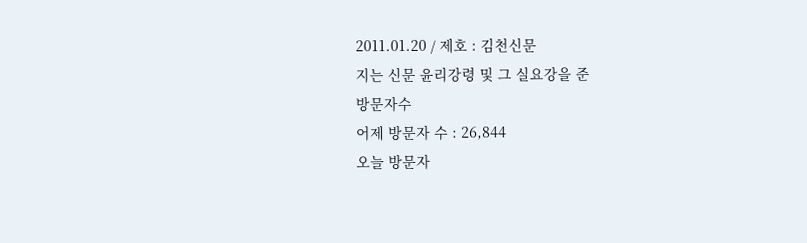2011.01.20 / 제호 : 김천신문
지는 신문 윤리강령 및 그 실요강을 준
방문자수
어제 방문자 수 : 26,844
오늘 방문자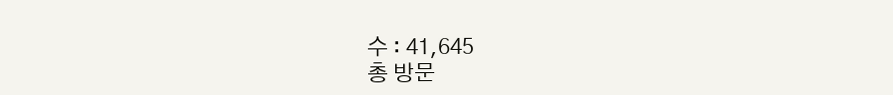수 : 41,645
총 방문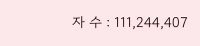자 수 : 111,244,407